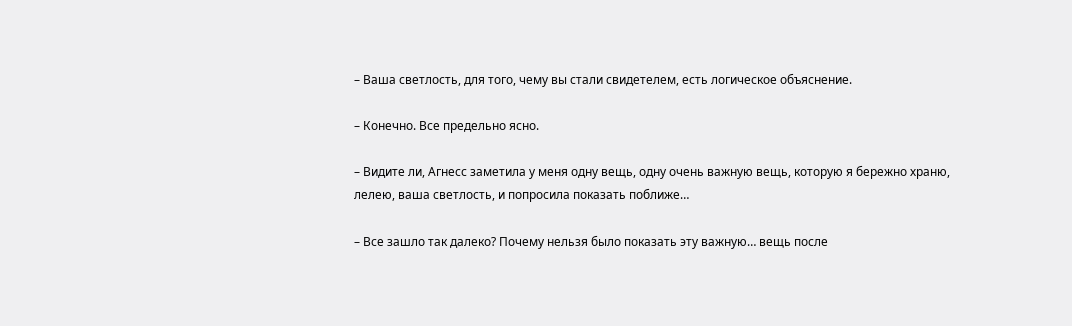– Ваша светлость, для того, чему вы стали свидетелем, есть логическое объяснение.

– Конечно. Все предельно ясно.

– Видите ли, Агнесс заметила у меня одну вещь, одну очень важную вещь, которую я бережно храню, лелею, ваша светлость, и попросила показать поближе…

– Все зашло так далеко? Почему нельзя было показать эту важную… вещь после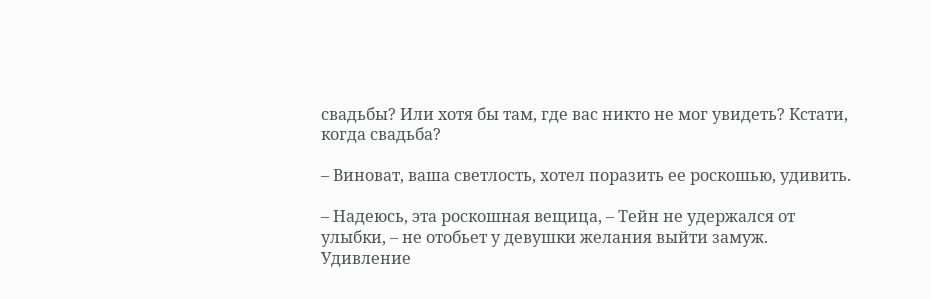свадьбы? Или хотя бы там, где вас никто не мог увидеть? Кстати, когда свадьба?

– Виноват, ваша светлость, хотел поразить ее роскошью, удивить.

– Надеюсь, эта роскошная вещица, – Тейн не удержался от улыбки, – не отобьет у девушки желания выйти замуж. Удивление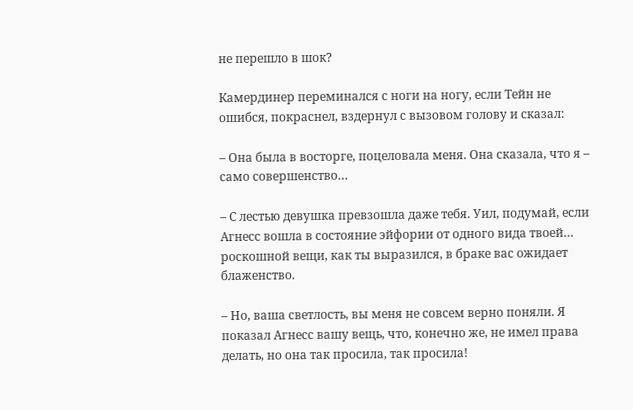не перешло в шок?

Камердинер переминался с ноги на ногу, если Тейн не ошибся, покраснел, вздернул с вызовом голову и сказал:

– Она была в восторге, поцеловала меня. Она сказала, что я – само совершенство…

– С лестью девушка превзошла даже тебя. Уил, подумай, если Агнесс вошла в состояние эйфории от одного вида твоей… роскошной вещи, как ты выразился, в браке вас ожидает блаженство.

– Но, ваша светлость, вы меня не совсем верно поняли. Я показал Агнесс вашу вещь, что, конечно же, не имел права делать, но она так просила, так просила!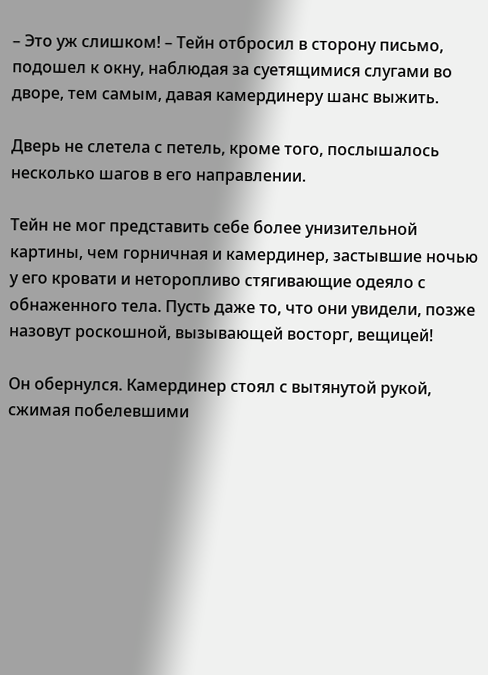– Это уж слишком! – Тейн отбросил в сторону письмо, подошел к окну, наблюдая за суетящимися слугами во дворе, тем самым, давая камердинеру шанс выжить.

Дверь не слетела с петель, кроме того, послышалось несколько шагов в его направлении.

Тейн не мог представить себе более унизительной картины, чем горничная и камердинер, застывшие ночью у его кровати и неторопливо стягивающие одеяло с обнаженного тела. Пусть даже то, что они увидели, позже назовут роскошной, вызывающей восторг, вещицей!

Он обернулся. Камердинер стоял с вытянутой рукой, сжимая побелевшими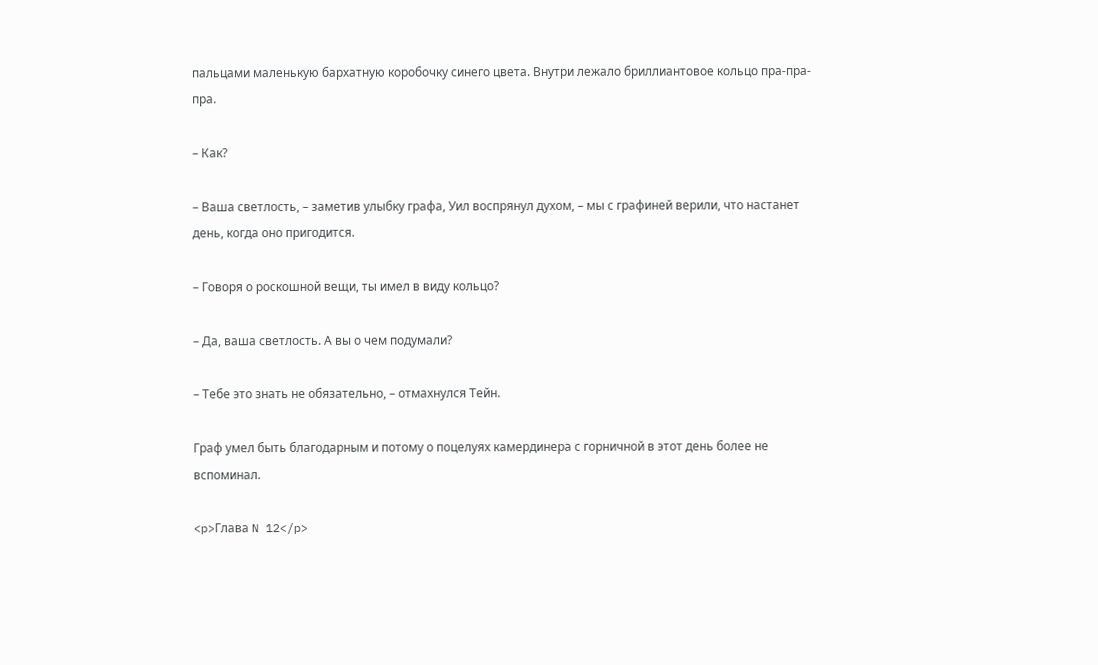пальцами маленькую бархатную коробочку синего цвета. Внутри лежало бриллиантовое кольцо пра-пра-пра.

– Как?

– Ваша светлость, – заметив улыбку графа, Уил воспрянул духом, – мы с графиней верили, что настанет день, когда оно пригодится.

– Говоря о роскошной вещи, ты имел в виду кольцо?

– Да, ваша светлость. А вы о чем подумали?

– Тебе это знать не обязательно, – отмахнулся Тейн.

Граф умел быть благодарным и потому о поцелуях камердинера с горничной в этот день более не вспоминал.

<p>Глава N 12</p>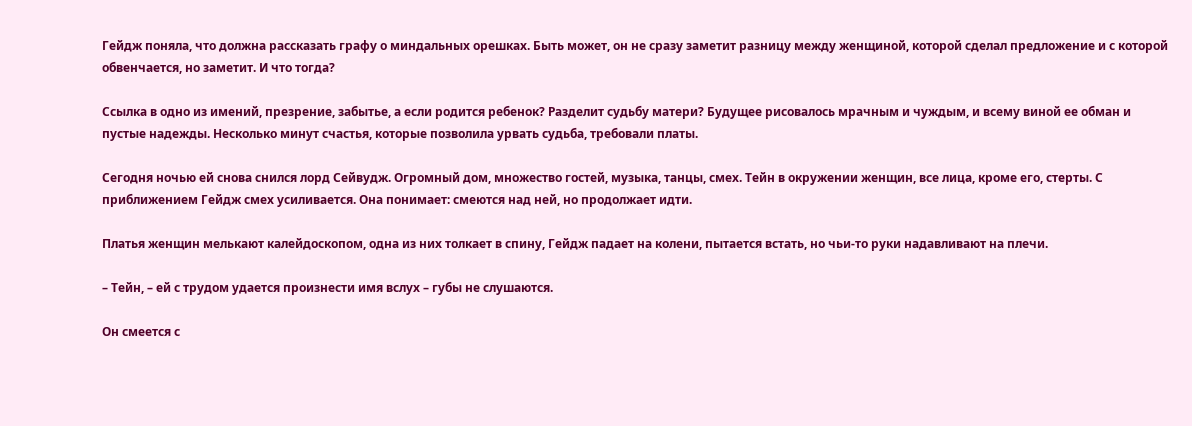Гейдж поняла, что должна рассказать графу о миндальных орешках. Быть может, он не сразу заметит разницу между женщиной, которой сделал предложение и с которой обвенчается, но заметит. И что тогда?

Ссылка в одно из имений, презрение, забытье, а если родится ребенок? Разделит судьбу матери? Будущее рисовалось мрачным и чуждым, и всему виной ее обман и пустые надежды. Несколько минут счастья, которые позволила урвать судьба, требовали платы.

Сегодня ночью ей снова снился лорд Сейвудж. Огромный дом, множество гостей, музыка, танцы, смех. Тейн в окружении женщин, все лица, кроме его, стерты. С приближением Гейдж смех усиливается. Она понимает: смеются над ней, но продолжает идти.

Платья женщин мелькают калейдоскопом, одна из них толкает в спину, Гейдж падает на колени, пытается встать, но чьи-то руки надавливают на плечи.

– Тейн, – ей с трудом удается произнести имя вслух – губы не слушаются.

Он смеется с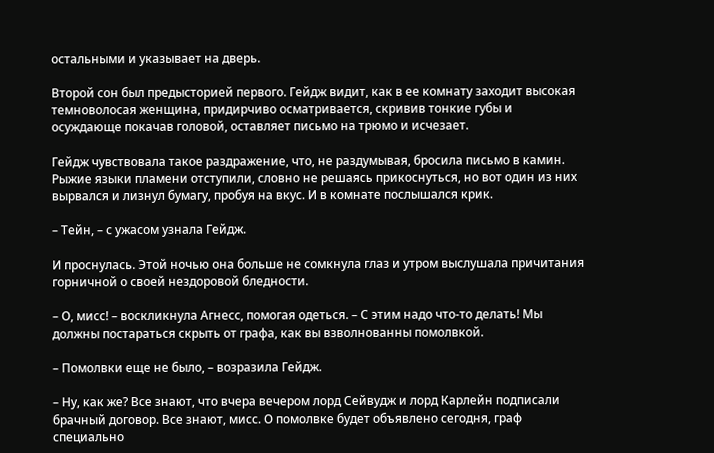остальными и указывает на дверь.

Второй сон был предысторией первого. Гейдж видит, как в ее комнату заходит высокая темноволосая женщина, придирчиво осматривается, скривив тонкие губы и осуждающе покачав головой, оставляет письмо на трюмо и исчезает.

Гейдж чувствовала такое раздражение, что, не раздумывая, бросила письмо в камин. Рыжие языки пламени отступили, словно не решаясь прикоснуться, но вот один из них вырвался и лизнул бумагу, пробуя на вкус. И в комнате послышался крик.

– Тейн, – с ужасом узнала Гейдж.

И проснулась. Этой ночью она больше не сомкнула глаз и утром выслушала причитания горничной о своей нездоровой бледности.

– О, мисс! – воскликнула Агнесс, помогая одеться. – С этим надо что-то делать! Мы должны постараться скрыть от графа, как вы взволнованны помолвкой.

– Помолвки еще не было, – возразила Гейдж.

– Ну, как же? Все знают, что вчера вечером лорд Сейвудж и лорд Карлейн подписали брачный договор. Все знают, мисс. О помолвке будет объявлено сегодня, граф специально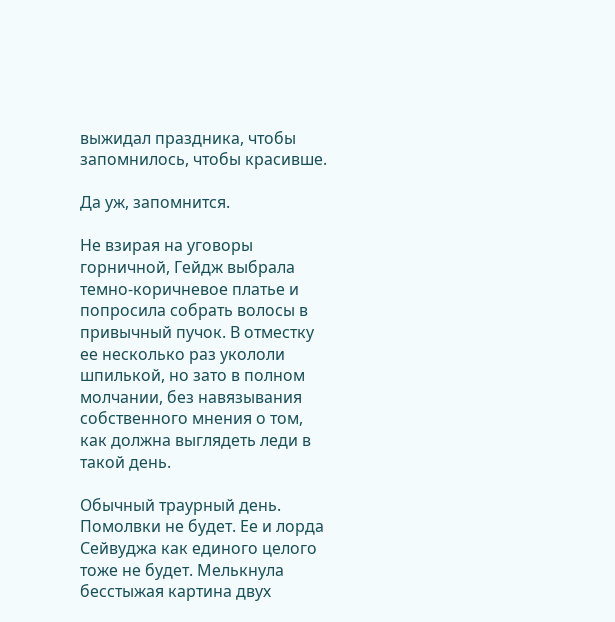выжидал праздника, чтобы запомнилось, чтобы красивше.

Да уж, запомнится.

Не взирая на уговоры горничной, Гейдж выбрала темно-коричневое платье и попросила собрать волосы в привычный пучок. В отместку ее несколько раз укололи шпилькой, но зато в полном молчании, без навязывания собственного мнения о том, как должна выглядеть леди в такой день.

Обычный траурный день. Помолвки не будет. Ее и лорда Сейвуджа как единого целого тоже не будет. Мелькнула бесстыжая картина двух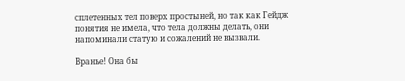сплетенных тел поверх простыней, но так как Гейдж понятия не имела, что тела должны делать, они напоминали статую и сожалений не вызвали.

Вранье! Она бы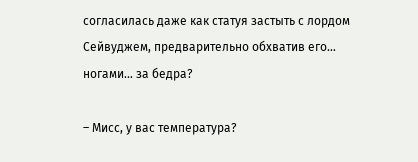согласилась даже как статуя застыть с лордом Сейвуджем, предварительно обхватив его… ногами… за бедра?

– Мисс, у вас температура?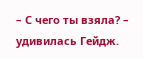– С чего ты взяла? – удивилась Гейдж.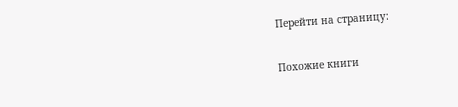Перейти на страницу:

Похожие книги